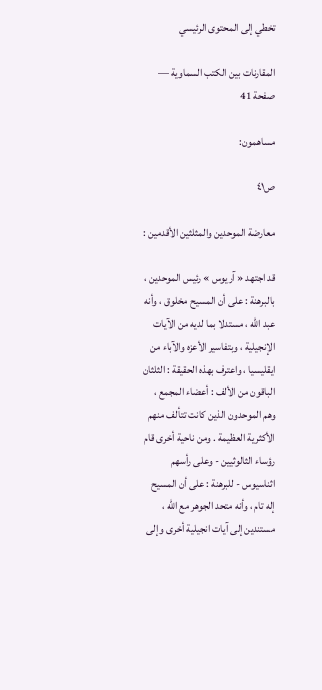تخطي إلى المحتوى الرئيسي

المقارنات بين الكتب السماوية — صفحة 41

مساهمون:

ص٤١

معارضة الموحدين والمثلثين الأقدمين :

قد اجتهد « آريوس » رئيس الموحدين ، بالبرهنة : على أن المسيح مخلوق ، وأنه عبد الله ، مستدلا بما لديه من الآيات الإنجيلية ، وبتفاسير الأعزه والآباء من ايقليسيا ، واعترف بهذه الحقيقة : الثلثان الباقون من الألف : أعضاء المجمع ، وهم الموحدون الذين كانت تتألف منهم الأكثرية العظيمة . ومن ناحية أخرى قام رؤساء الثالوثيين - وعلى رأسهم اثناسيوس - للبرهنة : على أن المسيح إله تام ، وأنه متحد الجوهر مع الله ، مستندين إلى آيات انجيلية أخرى وإلى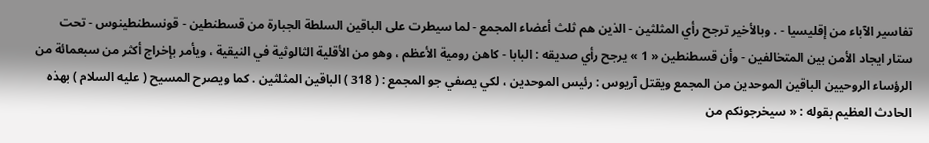تفاسير الآباء من إقليسيا - . وبالأخير ترجح رأي المثلثين - الذين هم ثلث أعضاء المجمع - لما سيطرت على الباقين السلطة الجبارة من قسطنطين - قونسطنطينوس - تحت ستار ايجاد الأمن بين المتخالفين - وأن قسطنطين « 1 » يرجح رأي صديقه : البابا - كاهن رومية الأعظم ، وهو من الأقلية الثالوثية في النيقية ، ويأمر بإخراج أكثر من سبعمائة من الرؤساء الروحيين الباقين الموحدين من المجمع ويقتل آريوس : رئيس الموحدين ، لكي يصفي جو المجمع : ( 318 ) الباقين المثلثين . كما ويصرح المسيح ( عليه السلام ) بهذه الحادث العظيم بقوله : « سيخرجونكم من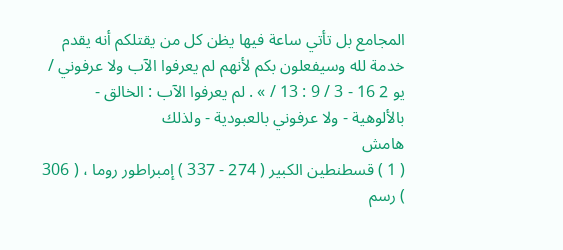المجامع بل تأتي ساعة فيها يظن كل من يقتلكم أنه يقدم خدمة لله وسيفعلون بكم لأنهم لم يعرفوا الآب ولا عرفوني / يو 2 16 - 3 / 9 : 13 / » . لم يعرفوا الآب : الخالق - بالألوهية - ولا عرفوني بالعبودية - ولذلك
هامش
( 1 ) قسطنطين الكبير ( 274 - 337 ) إمبراطور روما ، ( 306 ) رسم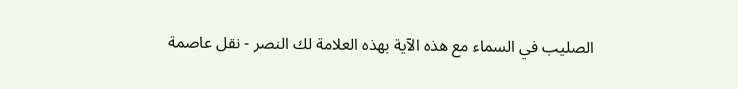الصليب في السماء مع هذه الآية بهذه العلامة لك النصر - نقل عاصمة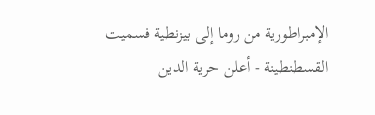الإمبراطورية من روما إلى بيزنطية فسميت القسطنطينة - أعلن حرية الدين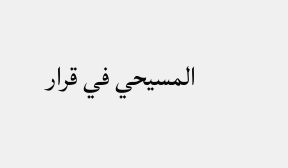المسيحي في قرار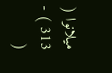ميلانوا ( 313 ) - (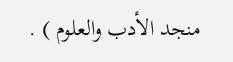منجد الأدب والعلوم ) .